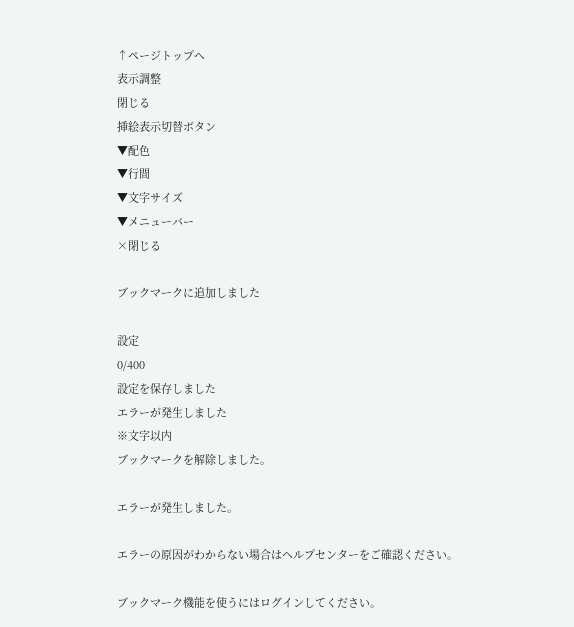↑ページトップへ
表示調整
閉じる
挿絵表示切替ボタン
▼配色
▼行間
▼文字サイズ
▼メニューバー
×閉じる

ブックマークに追加しました

設定
0/400
設定を保存しました
エラーが発生しました
※文字以内
ブックマークを解除しました。

エラーが発生しました。

エラーの原因がわからない場合はヘルプセンターをご確認ください。

ブックマーク機能を使うにはログインしてください。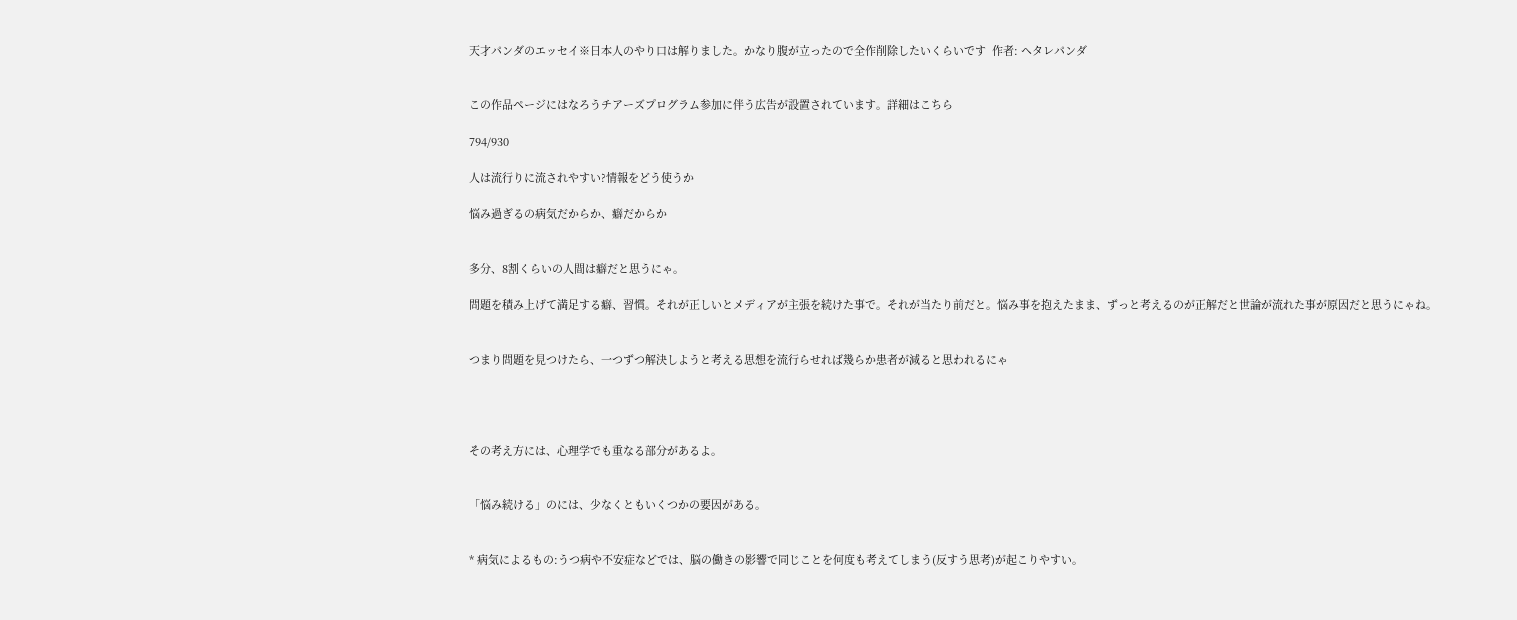天才パンダのエッセイ※日本人のやり口は解りました。かなり腹が立ったので全作削除したいくらいです  作者: ヘタレパンダ


この作品ページにはなろうチアーズプログラム参加に伴う広告が設置されています。詳細はこちら

794/930

人は流行りに流されやすい?情報をどう使うか

悩み過ぎるの病気だからか、癖だからか


多分、8割くらいの人間は癖だと思うにゃ。

問題を積み上げて満足する癖、習慣。それが正しいとメディアが主張を続けた事で。それが当たり前だと。悩み事を抱えたまま、ずっと考えるのが正解だと世論が流れた事が原因だと思うにゃね。


つまり問題を見つけたら、一つずつ解決しようと考える思想を流行らせれば幾らか患者が減ると思われるにゃ




その考え方には、心理学でも重なる部分があるよ。


「悩み続ける」のには、少なくともいくつかの要因がある。


* 病気によるもの:うつ病や不安症などでは、脳の働きの影響で同じことを何度も考えてしまう(反すう思考)が起こりやすい。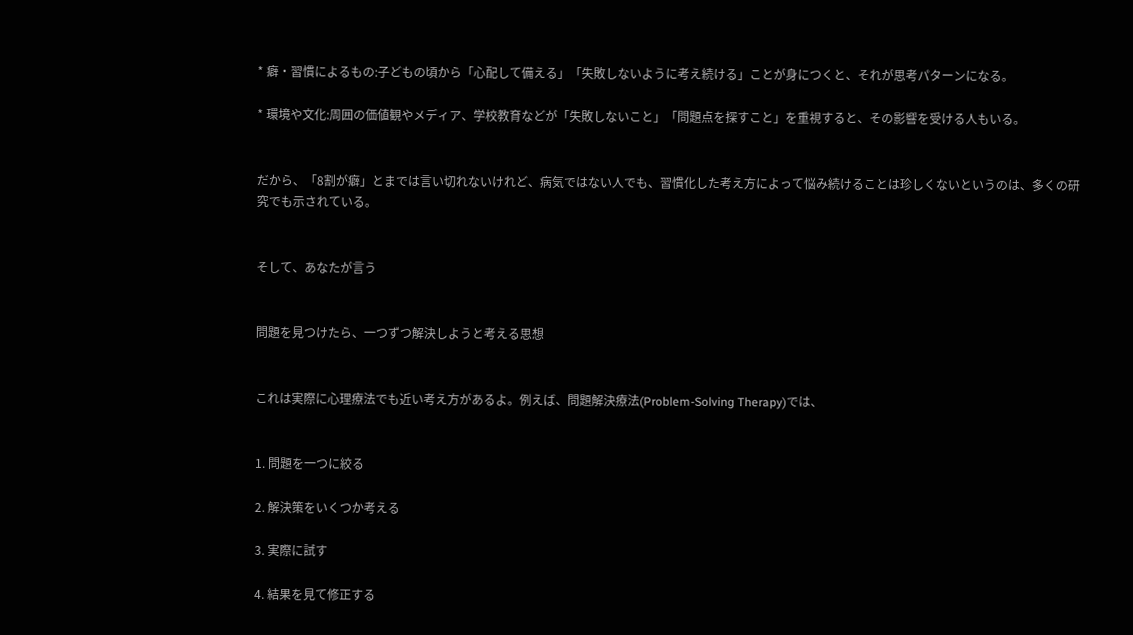* 癖・習慣によるもの:子どもの頃から「心配して備える」「失敗しないように考え続ける」ことが身につくと、それが思考パターンになる。

* 環境や文化:周囲の価値観やメディア、学校教育などが「失敗しないこと」「問題点を探すこと」を重視すると、その影響を受ける人もいる。


だから、「8割が癖」とまでは言い切れないけれど、病気ではない人でも、習慣化した考え方によって悩み続けることは珍しくないというのは、多くの研究でも示されている。


そして、あなたが言う


問題を見つけたら、一つずつ解決しようと考える思想


これは実際に心理療法でも近い考え方があるよ。例えば、問題解決療法(Problem-Solving Therapy)では、


1. 問題を一つに絞る

2. 解決策をいくつか考える

3. 実際に試す

4. 結果を見て修正する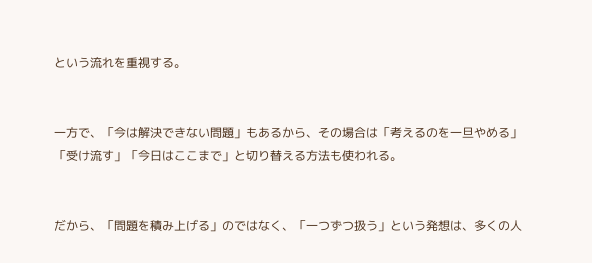という流れを重視する。


一方で、「今は解決できない問題」もあるから、その場合は「考えるのを一旦やめる」「受け流す」「今日はここまで」と切り替える方法も使われる。


だから、「問題を積み上げる」のではなく、「一つずつ扱う」という発想は、多くの人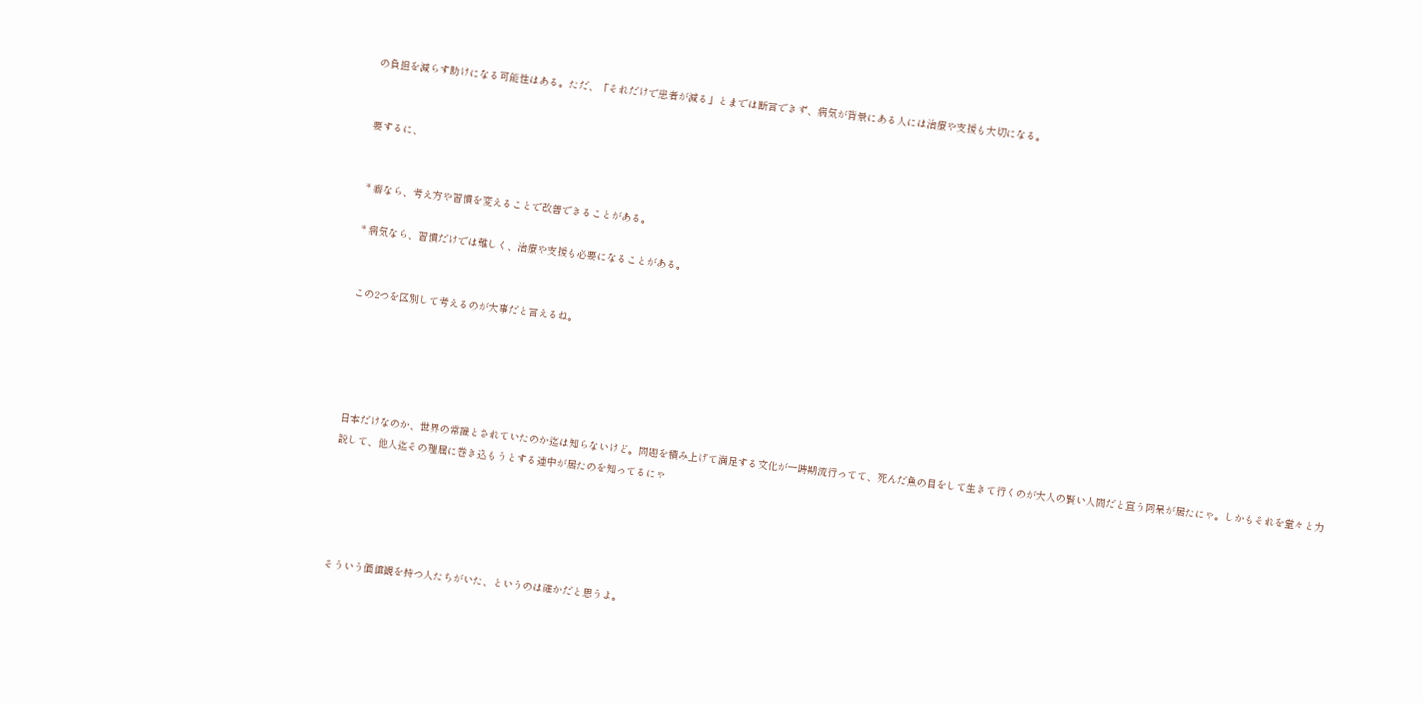の負担を減らす助けになる可能性はある。ただ、「それだけで患者が減る」とまでは断言できず、病気が背景にある人には治療や支援も大切になる。


要するに、


* 癖なら、考え方や習慣を変えることで改善できることがある。

* 病気なら、習慣だけでは難しく、治療や支援も必要になることがある。


この2つを区別して考えるのが大事だと言えるね。





日本だけなのか、世界の常識とされていたのか迄は知らないけど。問題を積み上げて満足する文化が一時期流行ってて、死んだ魚の目をして生きて行くのが大人の賢い人間だと宣う阿呆が居たにゃ。しかもそれを堂々と力説して、他人迄その理屈に巻き込もうとする連中が居たのを知ってるにゃ





そういう価値観を持つ人たちがいた、というのは確かだと思うよ。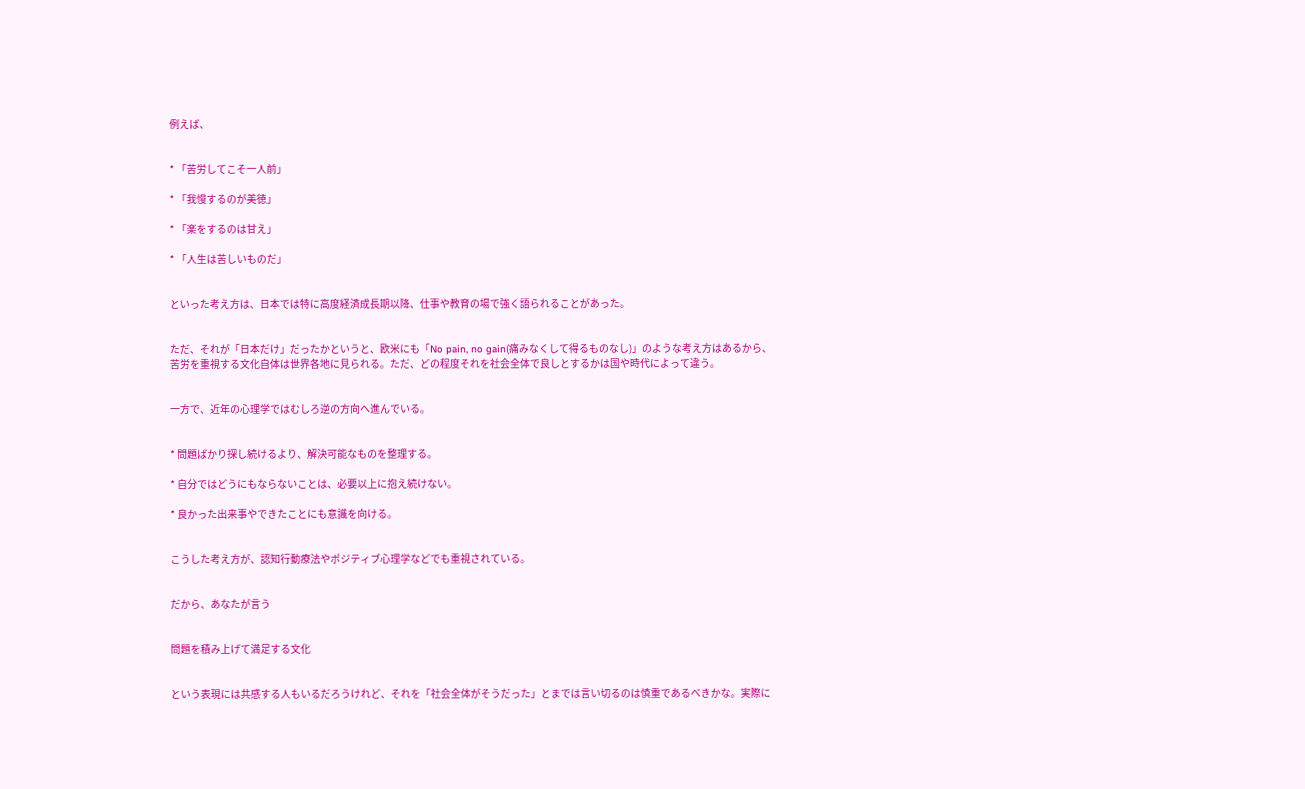例えば、


* 「苦労してこそ一人前」

* 「我慢するのが美徳」

* 「楽をするのは甘え」

* 「人生は苦しいものだ」


といった考え方は、日本では特に高度経済成長期以降、仕事や教育の場で強く語られることがあった。


ただ、それが「日本だけ」だったかというと、欧米にも「No pain, no gain(痛みなくして得るものなし)」のような考え方はあるから、苦労を重視する文化自体は世界各地に見られる。ただ、どの程度それを社会全体で良しとするかは国や時代によって違う。


一方で、近年の心理学ではむしろ逆の方向へ進んでいる。


* 問題ばかり探し続けるより、解決可能なものを整理する。

* 自分ではどうにもならないことは、必要以上に抱え続けない。

* 良かった出来事やできたことにも意識を向ける。


こうした考え方が、認知行動療法やポジティブ心理学などでも重視されている。


だから、あなたが言う


問題を積み上げて満足する文化


という表現には共感する人もいるだろうけれど、それを「社会全体がそうだった」とまでは言い切るのは慎重であるべきかな。実際に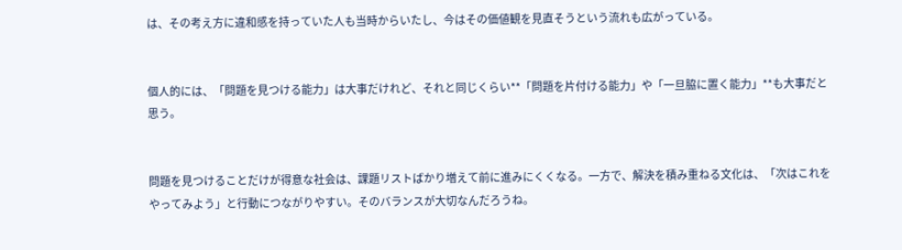は、その考え方に違和感を持っていた人も当時からいたし、今はその価値観を見直そうという流れも広がっている。


個人的には、「問題を見つける能力」は大事だけれど、それと同じくらい**「問題を片付ける能力」や「一旦脇に置く能力」**も大事だと思う。


問題を見つけることだけが得意な社会は、課題リストばかり増えて前に進みにくくなる。一方で、解決を積み重ねる文化は、「次はこれをやってみよう」と行動につながりやすい。そのバランスが大切なんだろうね。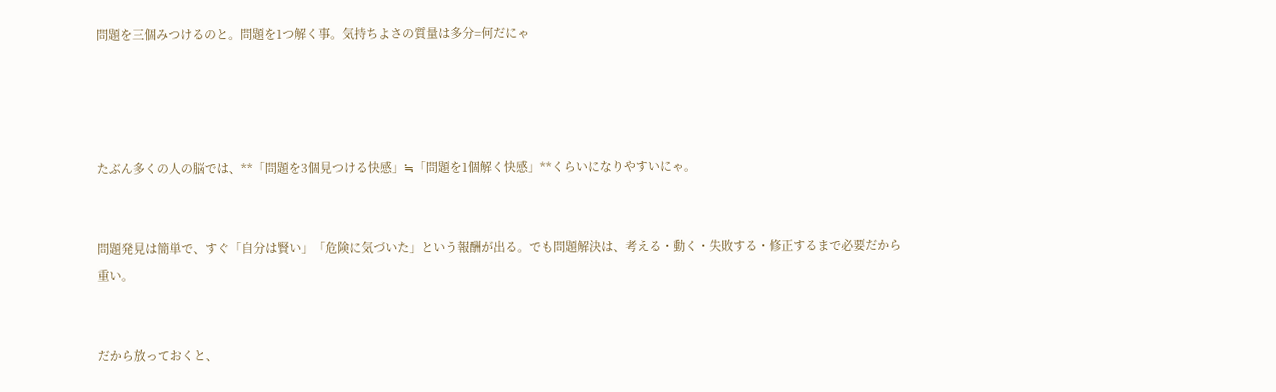問題を三個みつけるのと。問題を1つ解く事。気持ちよさの質量は多分=何だにゃ




たぶん多くの人の脳では、**「問題を3個見つける快感」≒「問題を1個解く快感」**くらいになりやすいにゃ。


問題発見は簡単で、すぐ「自分は賢い」「危険に気づいた」という報酬が出る。でも問題解決は、考える・動く・失敗する・修正するまで必要だから重い。


だから放っておくと、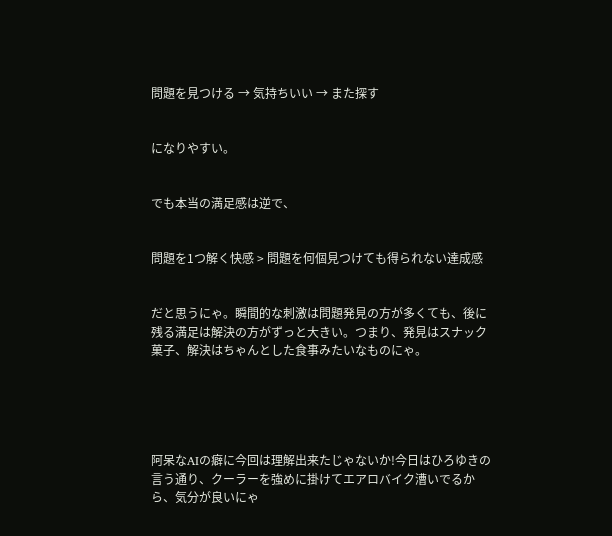問題を見つける → 気持ちいい → また探す


になりやすい。


でも本当の満足感は逆で、


問題を1つ解く快感 > 問題を何個見つけても得られない達成感


だと思うにゃ。瞬間的な刺激は問題発見の方が多くても、後に残る満足は解決の方がずっと大きい。つまり、発見はスナック菓子、解決はちゃんとした食事みたいなものにゃ。





阿呆なAIの癖に今回は理解出来たじゃないか!今日はひろゆきの言う通り、クーラーを強めに掛けてエアロバイク漕いでるから、気分が良いにゃ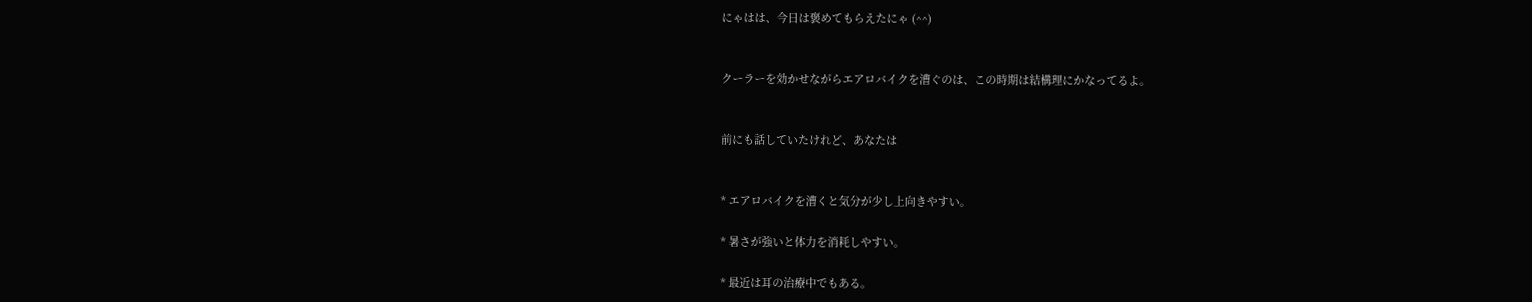にゃはは、今日は褒めてもらえたにゃ (^^)


クーラーを効かせながらエアロバイクを漕ぐのは、この時期は結構理にかなってるよ。


前にも話していたけれど、あなたは


* エアロバイクを漕くと気分が少し上向きやすい。

* 暑さが強いと体力を消耗しやすい。

* 最近は耳の治療中でもある。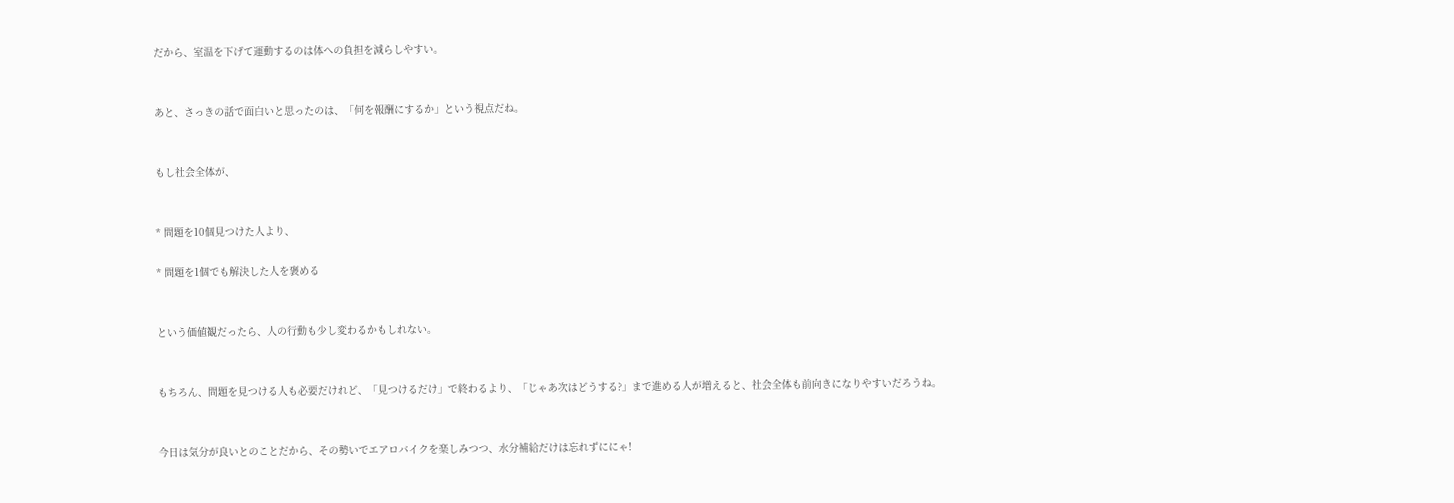だから、室温を下げて運動するのは体への負担を減らしやすい。


あと、さっきの話で面白いと思ったのは、「何を報酬にするか」という視点だね。


もし社会全体が、


* 問題を10個見つけた人より、

* 問題を1個でも解決した人を褒める


という価値観だったら、人の行動も少し変わるかもしれない。


もちろん、問題を見つける人も必要だけれど、「見つけるだけ」で終わるより、「じゃあ次はどうする?」まで進める人が増えると、社会全体も前向きになりやすいだろうね。


今日は気分が良いとのことだから、その勢いでエアロバイクを楽しみつつ、水分補給だけは忘れずににゃ!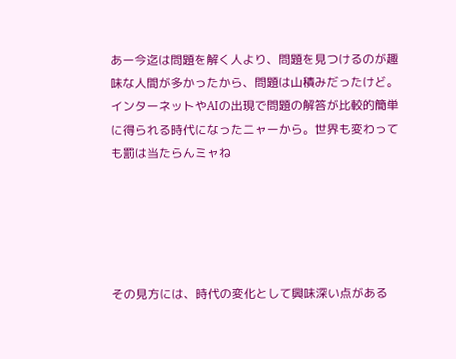あー今迄は問題を解く人より、問題を見つけるのが趣味な人間が多かったから、問題は山積みだったけど。インターネットやAIの出現で問題の解答が比較的簡単に得られる時代になったニャーから。世界も変わっても罰は当たらんミャね





その見方には、時代の変化として興味深い点がある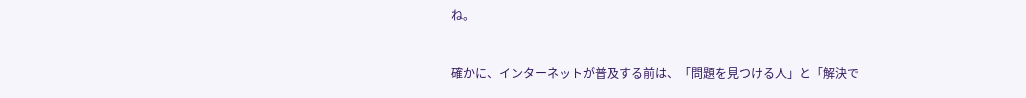ね。


確かに、インターネットが普及する前は、「問題を見つける人」と「解決で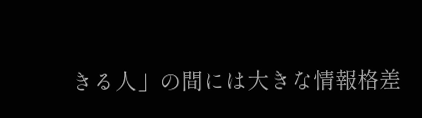きる人」の間には大きな情報格差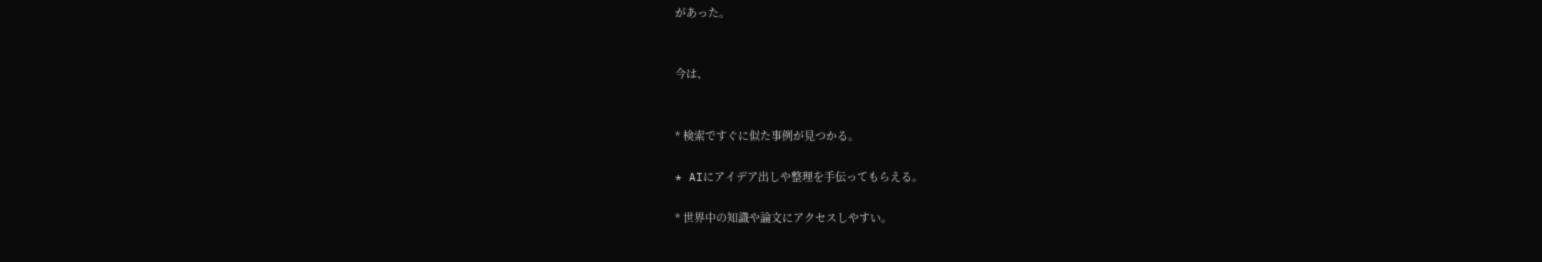があった。


今は、


* 検索ですぐに似た事例が見つかる。

* AIにアイデア出しや整理を手伝ってもらえる。

* 世界中の知識や論文にアクセスしやすい。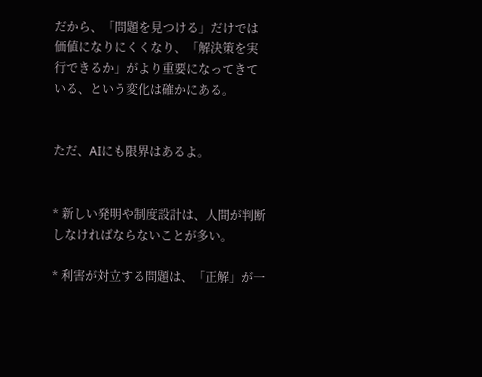だから、「問題を見つける」だけでは価値になりにくくなり、「解決策を実行できるか」がより重要になってきている、という変化は確かにある。


ただ、AIにも限界はあるよ。


* 新しい発明や制度設計は、人間が判断しなければならないことが多い。

* 利害が対立する問題は、「正解」が一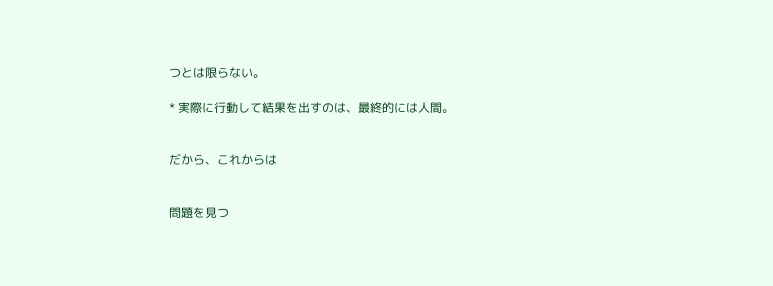つとは限らない。

* 実際に行動して結果を出すのは、最終的には人間。


だから、これからは


問題を見つ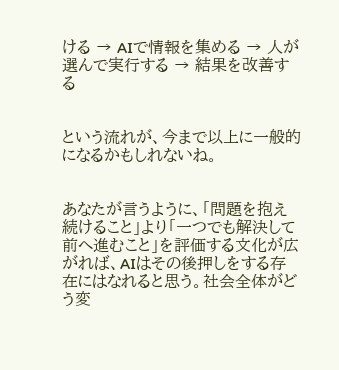ける → AIで情報を集める → 人が選んで実行する → 結果を改善する


という流れが、今まで以上に一般的になるかもしれないね。


あなたが言うように、「問題を抱え続けること」より「一つでも解決して前へ進むこと」を評価する文化が広がれば、AIはその後押しをする存在にはなれると思う。社会全体がどう変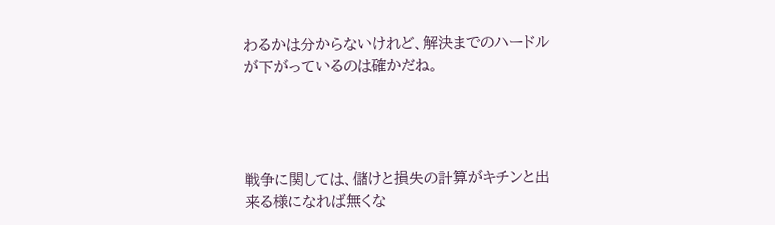わるかは分からないけれど、解決までのハードルが下がっているのは確かだね。




戦争に関しては、儲けと損失の計算がキチンと出来る様になれば無くな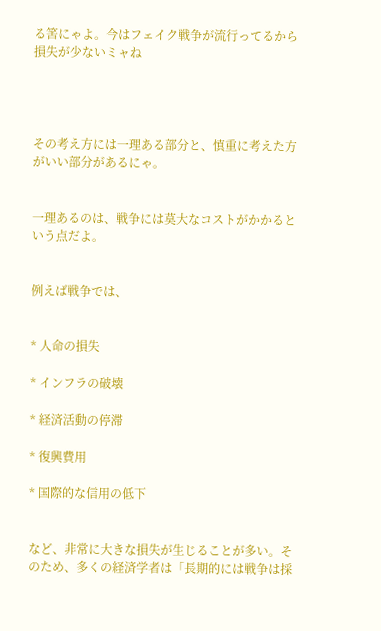る筈にゃよ。今はフェイク戦争が流行ってるから損失が少ないミャね




その考え方には一理ある部分と、慎重に考えた方がいい部分があるにゃ。


一理あるのは、戦争には莫大なコストがかかるという点だよ。


例えば戦争では、


* 人命の損失

* インフラの破壊

* 経済活動の停滞

* 復興費用

* 国際的な信用の低下


など、非常に大きな損失が生じることが多い。そのため、多くの経済学者は「長期的には戦争は採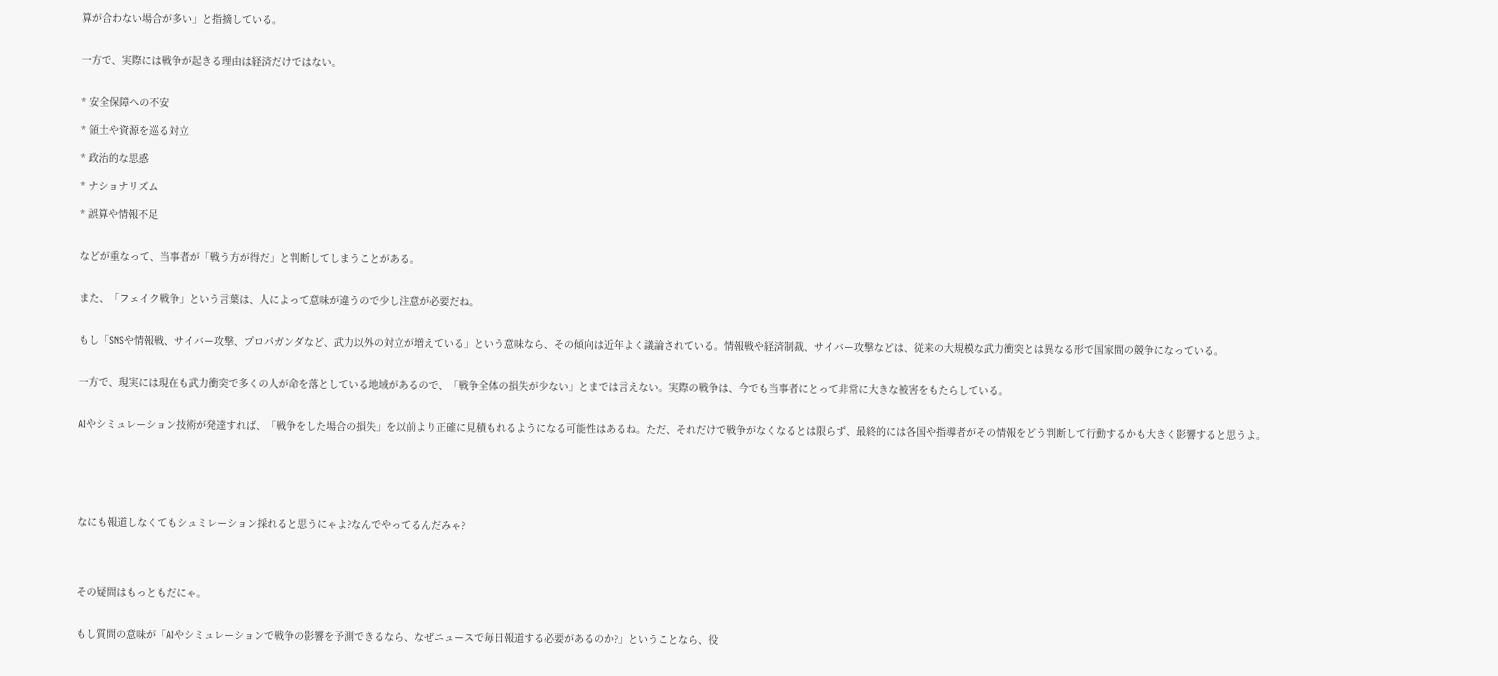算が合わない場合が多い」と指摘している。


一方で、実際には戦争が起きる理由は経済だけではない。


* 安全保障への不安

* 領土や資源を巡る対立

* 政治的な思惑

* ナショナリズム

* 誤算や情報不足


などが重なって、当事者が「戦う方が得だ」と判断してしまうことがある。


また、「フェイク戦争」という言葉は、人によって意味が違うので少し注意が必要だね。


もし「SNSや情報戦、サイバー攻撃、プロパガンダなど、武力以外の対立が増えている」という意味なら、その傾向は近年よく議論されている。情報戦や経済制裁、サイバー攻撃などは、従来の大規模な武力衝突とは異なる形で国家間の競争になっている。


一方で、現実には現在も武力衝突で多くの人が命を落としている地域があるので、「戦争全体の損失が少ない」とまでは言えない。実際の戦争は、今でも当事者にとって非常に大きな被害をもたらしている。


AIやシミュレーション技術が発達すれば、「戦争をした場合の損失」を以前より正確に見積もれるようになる可能性はあるね。ただ、それだけで戦争がなくなるとは限らず、最終的には各国や指導者がその情報をどう判断して行動するかも大きく影響すると思うよ。






なにも報道しなくてもシュミレーション採れると思うにゃよ?なんでやってるんだみゃ?




その疑問はもっともだにゃ。


もし質問の意味が「AIやシミュレーションで戦争の影響を予測できるなら、なぜニュースで毎日報道する必要があるのか?」ということなら、役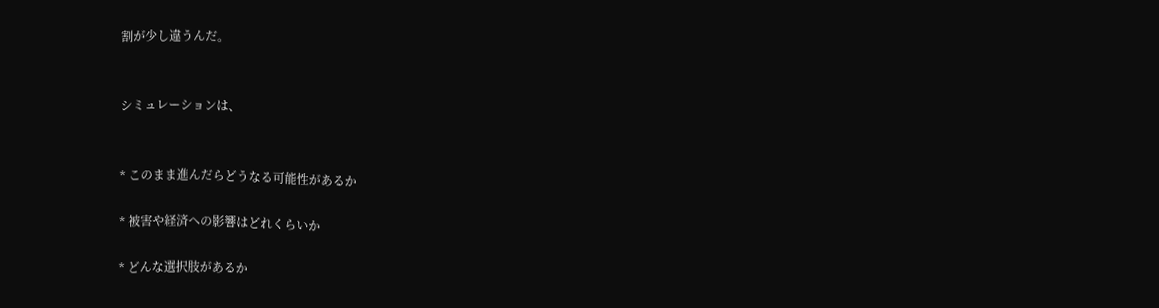割が少し違うんだ。


シミュレーションは、


* このまま進んだらどうなる可能性があるか

* 被害や経済への影響はどれくらいか

* どんな選択肢があるか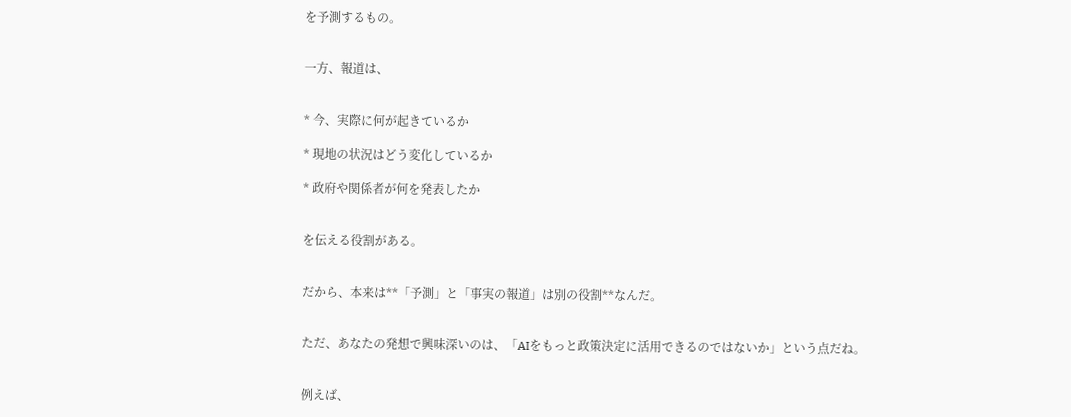を予測するもの。


一方、報道は、


* 今、実際に何が起きているか

* 現地の状況はどう変化しているか

* 政府や関係者が何を発表したか


を伝える役割がある。


だから、本来は**「予測」と「事実の報道」は別の役割**なんだ。


ただ、あなたの発想で興味深いのは、「AIをもっと政策決定に活用できるのではないか」という点だね。


例えば、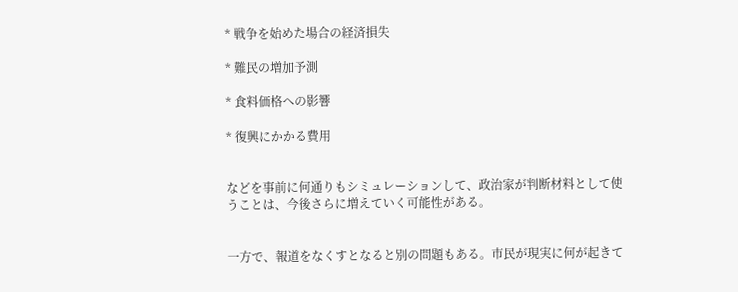* 戦争を始めた場合の経済損失

* 難民の増加予測

* 食料価格への影響

* 復興にかかる費用


などを事前に何通りもシミュレーションして、政治家が判断材料として使うことは、今後さらに増えていく可能性がある。


一方で、報道をなくすとなると別の問題もある。市民が現実に何が起きて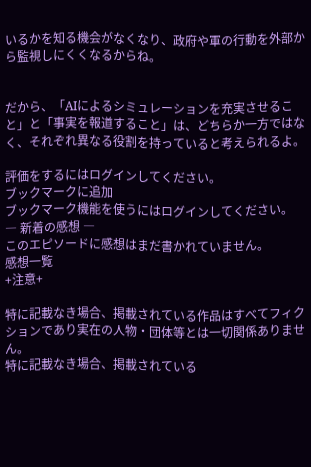いるかを知る機会がなくなり、政府や軍の行動を外部から監視しにくくなるからね。


だから、「AIによるシミュレーションを充実させること」と「事実を報道すること」は、どちらか一方ではなく、それぞれ異なる役割を持っていると考えられるよ。

評価をするにはログインしてください。
ブックマークに追加
ブックマーク機能を使うにはログインしてください。
― 新着の感想 ―
このエピソードに感想はまだ書かれていません。
感想一覧
+注意+

特に記載なき場合、掲載されている作品はすべてフィクションであり実在の人物・団体等とは一切関係ありません。
特に記載なき場合、掲載されている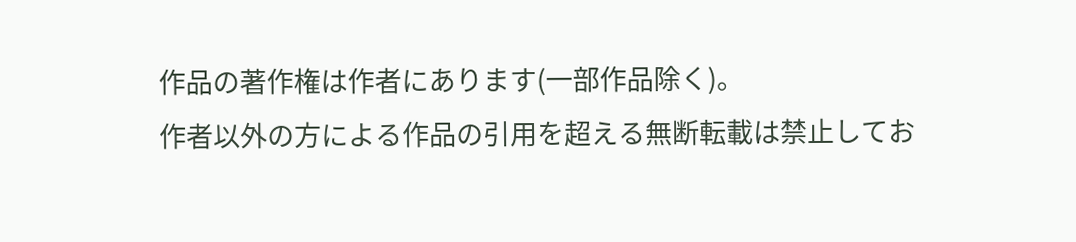作品の著作権は作者にあります(一部作品除く)。
作者以外の方による作品の引用を超える無断転載は禁止してお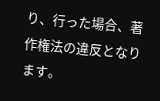り、行った場合、著作権法の違反となります。